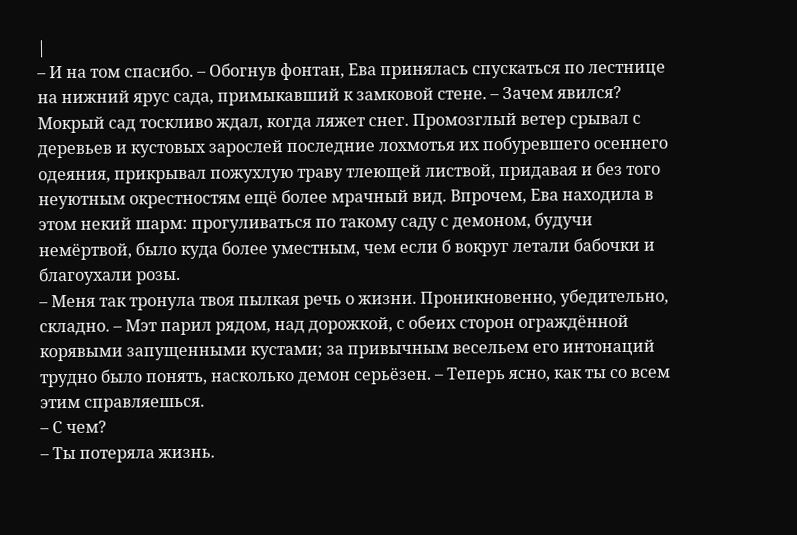|
– И на том спасибо. – Обогнув фонтан, Ева принялась спускаться по лестнице на нижний ярус сада, примыкавший к замковой стене. – Зачем явился?
Мокрый сад тоскливо ждал, когда ляжет снег. Промозглый ветер срывал с деревьев и кустовых зарослей последние лохмотья их побуревшего осеннего одеяния, прикрывал пожухлую траву тлеющей листвой, придавая и без того неуютным окрестностям ещё более мрачный вид. Впрочем, Ева находила в этом некий шарм: прогуливаться по такому саду с демоном, будучи немёртвой, было куда более уместным, чем если б вокруг летали бабочки и благоухали розы.
– Меня так тронула твоя пылкая речь о жизни. Проникновенно, убедительно, складно. – Мэт парил рядом, над дорожкой, с обеих сторон ограждённой корявыми запущенными кустами; за привычным весельем его интонаций трудно было понять, насколько демон серьёзен. – Теперь ясно, как ты со всем этим справляешься.
– С чем?
– Ты потеряла жизнь.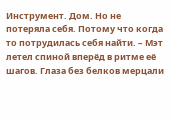Инструмент. Дом. Но не потеряла себя. Потому что когда то потрудилась себя найти. – Мэт летел спиной вперёд в ритме её шагов. Глаза без белков мерцали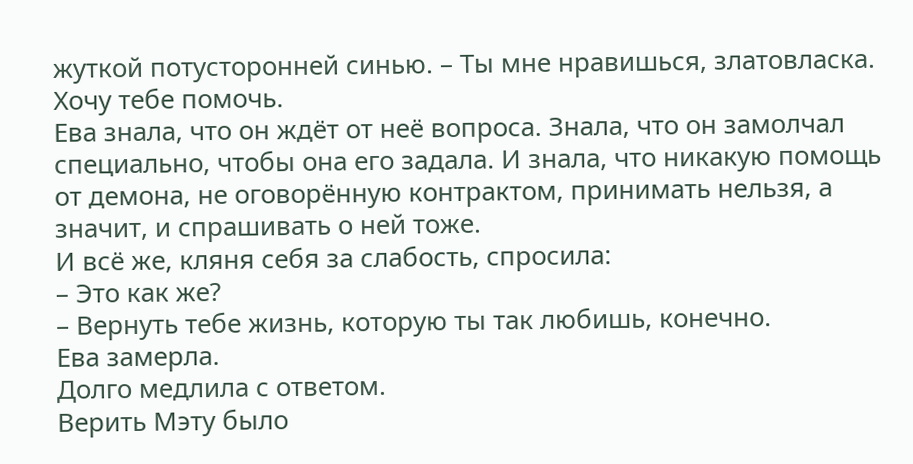жуткой потусторонней синью. – Ты мне нравишься, златовласка. Хочу тебе помочь.
Ева знала, что он ждёт от неё вопроса. Знала, что он замолчал специально, чтобы она его задала. И знала, что никакую помощь от демона, не оговорённую контрактом, принимать нельзя, а значит, и спрашивать о ней тоже.
И всё же, кляня себя за слабость, спросила:
– Это как же?
– Вернуть тебе жизнь, которую ты так любишь, конечно.
Ева замерла.
Долго медлила с ответом.
Верить Мэту было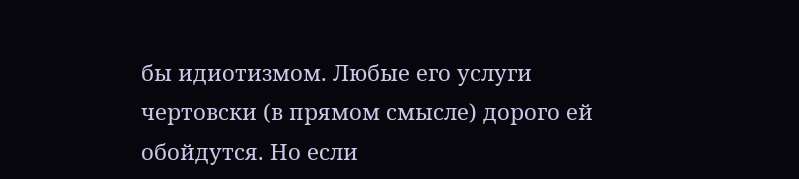бы идиотизмом. Любые его услуги чертовски (в прямом смысле) дорого ей обойдутся. Но если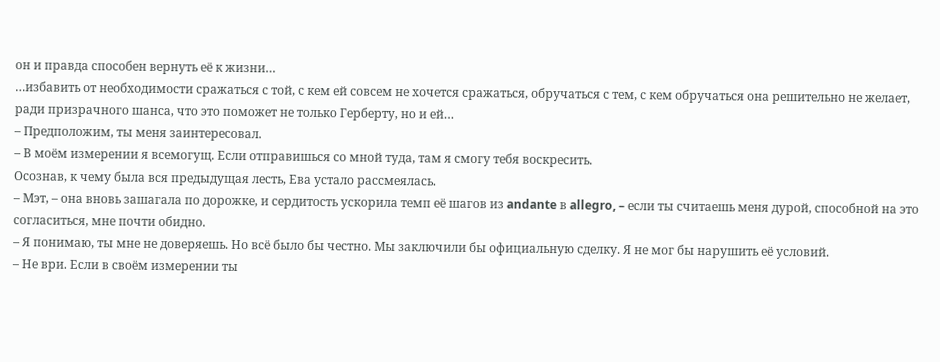он и правда способен вернуть её к жизни…
…избавить от необходимости сражаться с той, с кем ей совсем не хочется сражаться, обручаться с тем, с кем обручаться она решительно не желает, ради призрачного шанса, что это поможет не только Герберту, но и ей…
– Предположим, ты меня заинтересовал.
– В моём измерении я всемогущ. Если отправишься со мной туда, там я смогу тебя воскресить.
Осознав, к чему была вся предыдущая лесть, Ева устало рассмеялась.
– Мэт, – она вновь зашагала по дорожке, и сердитость ускорила темп её шагов из andante в allegro, – если ты считаешь меня дурой, способной на это согласиться, мне почти обидно.
– Я понимаю, ты мне не доверяешь. Но всё было бы честно. Мы заключили бы официальную сделку. Я не мог бы нарушить её условий.
– Не ври. Если в своём измерении ты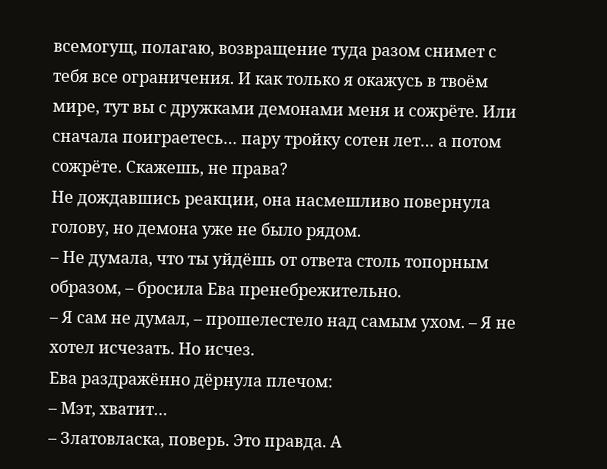всемогущ, полагаю, возвращение туда разом снимет с тебя все ограничения. И как только я окажусь в твоём мире, тут вы с дружками демонами меня и сожрёте. Или сначала поиграетесь… пару тройку сотен лет… а потом сожрёте. Скажешь, не права?
Не дождавшись реакции, она насмешливо повернула голову, но демона уже не было рядом.
– Не думала, что ты уйдёшь от ответа столь топорным образом, – бросила Ева пренебрежительно.
– Я сам не думал, – прошелестело над самым ухом. – Я не хотел исчезать. Но исчез.
Ева раздражённо дёрнула плечом:
– Мэт, хватит…
– Златовласка, поверь. Это правда. А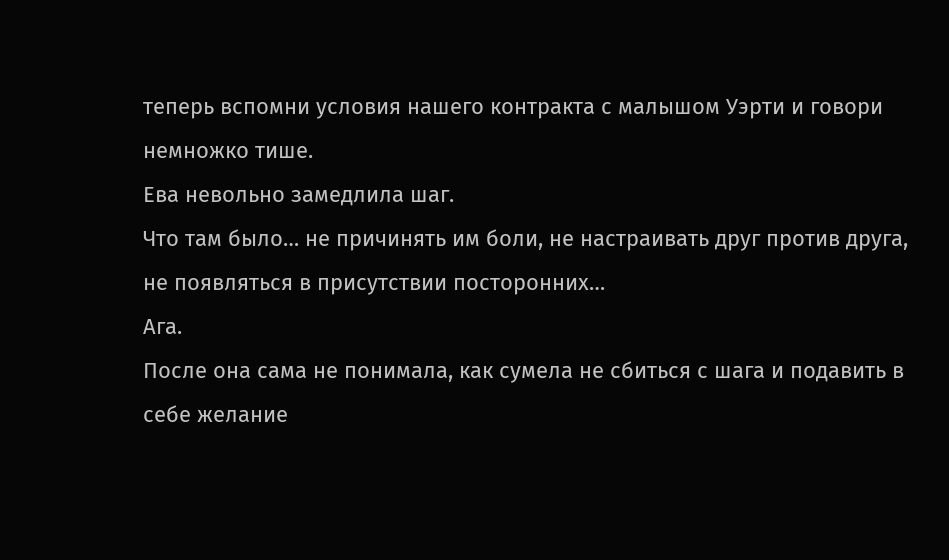теперь вспомни условия нашего контракта с малышом Уэрти и говори немножко тише.
Ева невольно замедлила шаг.
Что там было… не причинять им боли, не настраивать друг против друга, не появляться в присутствии посторонних…
Ага.
После она сама не понимала, как сумела не сбиться с шага и подавить в себе желание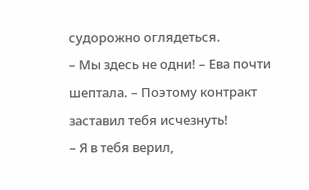судорожно оглядеться.
– Мы здесь не одни! – Ева почти шептала. – Поэтому контракт заставил тебя исчезнуть!
– Я в тебя верил,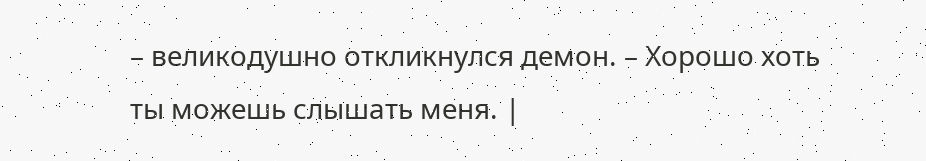– великодушно откликнулся демон. – Хорошо хоть ты можешь слышать меня. |